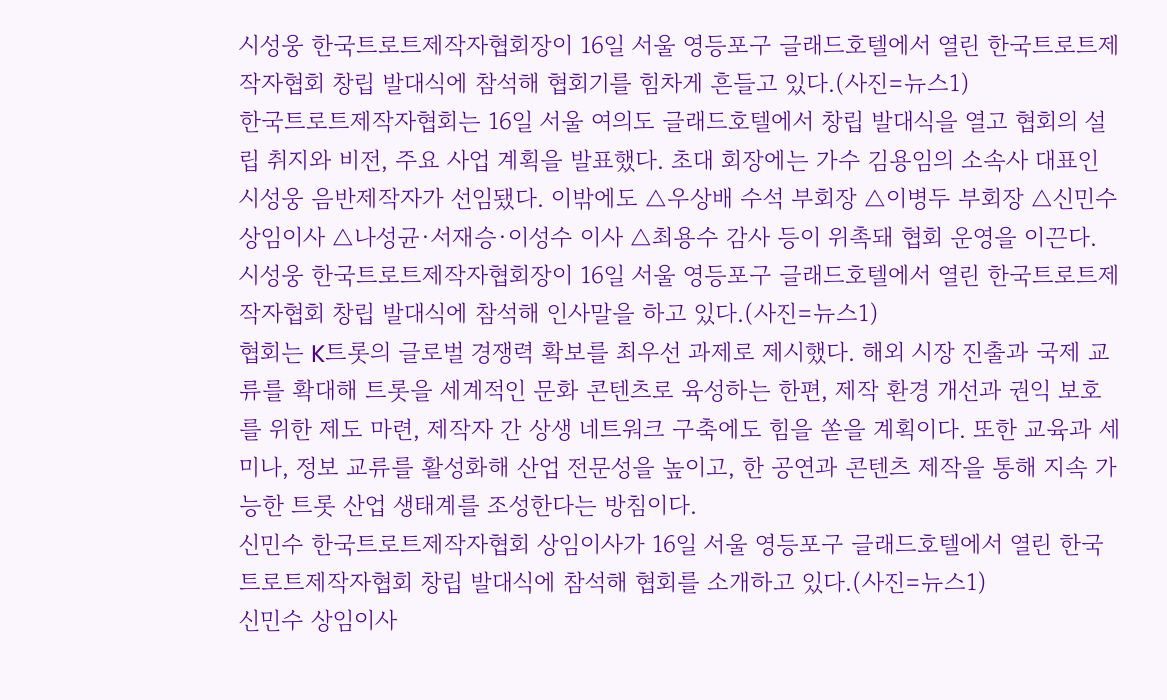시성웅 한국트로트제작자협회장이 16일 서울 영등포구 글래드호텔에서 열린 한국트로트제작자협회 창립 발대식에 참석해 협회기를 힘차게 흔들고 있다.(사진=뉴스1)
한국트로트제작자협회는 16일 서울 여의도 글래드호텔에서 창립 발대식을 열고 협회의 설립 취지와 비전, 주요 사업 계획을 발표했다. 초대 회장에는 가수 김용임의 소속사 대표인 시성웅 음반제작자가 선임됐다. 이밖에도 △우상배 수석 부회장 △이병두 부회장 △신민수 상임이사 △나성균·서재승·이성수 이사 △최용수 감사 등이 위촉돼 협회 운영을 이끈다.
시성웅 한국트로트제작자협회장이 16일 서울 영등포구 글래드호텔에서 열린 한국트로트제작자협회 창립 발대식에 참석해 인사말을 하고 있다.(사진=뉴스1)
협회는 K트롯의 글로벌 경쟁력 확보를 최우선 과제로 제시했다. 해외 시장 진출과 국제 교류를 확대해 트롯을 세계적인 문화 콘텐츠로 육성하는 한편, 제작 환경 개선과 권익 보호를 위한 제도 마련, 제작자 간 상생 네트워크 구축에도 힘을 쏟을 계획이다. 또한 교육과 세미나, 정보 교류를 활성화해 산업 전문성을 높이고, 한 공연과 콘텐츠 제작을 통해 지속 가능한 트롯 산업 생태계를 조성한다는 방침이다.
신민수 한국트로트제작자협회 상임이사가 16일 서울 영등포구 글래드호텔에서 열린 한국트로트제작자협회 창립 발대식에 참석해 협회를 소개하고 있다.(사진=뉴스1)
신민수 상임이사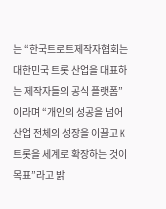는 “한국트로트제작자협회는 대한민국 트롯 산업을 대표하는 제작자들의 공식 플랫폼”이라며 “개인의 성공을 넘어 산업 전체의 성장을 이끌고 K트롯을 세계로 확장하는 것이 목표”라고 밝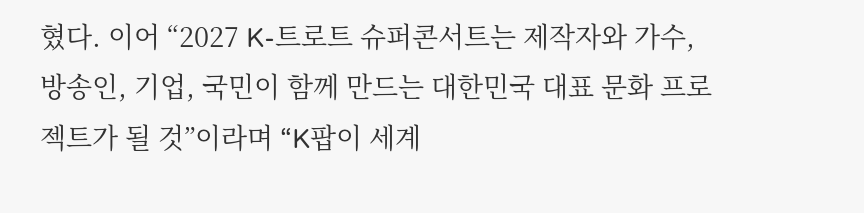혔다. 이어 “2027 K-트로트 슈퍼콘서트는 제작자와 가수, 방송인, 기업, 국민이 함께 만드는 대한민국 대표 문화 프로젝트가 될 것”이라며 “K팝이 세계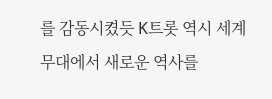를 감동시켰듯 K트롯 역시 세계 무대에서 새로운 역사를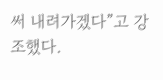써 내려가겠다”고 강조했다.